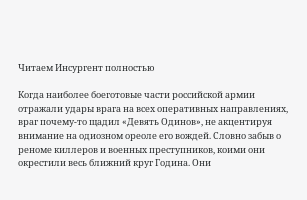Читаем Инсургент полностью

Когда наиболее боеготовые части российской армии отражали удары врага на всех оперативных направлениях, враг почему-то щадил «Девять Одинов», не акцентируя внимание на одиозном ореоле его вождей. Словно забыв о реноме киллеров и военных преступников, коими они окрестили весь ближний круг Година. Они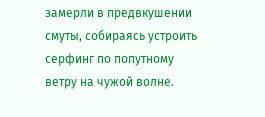замерли в предвкушении смуты, собираясь устроить серфинг по попутному ветру на чужой волне.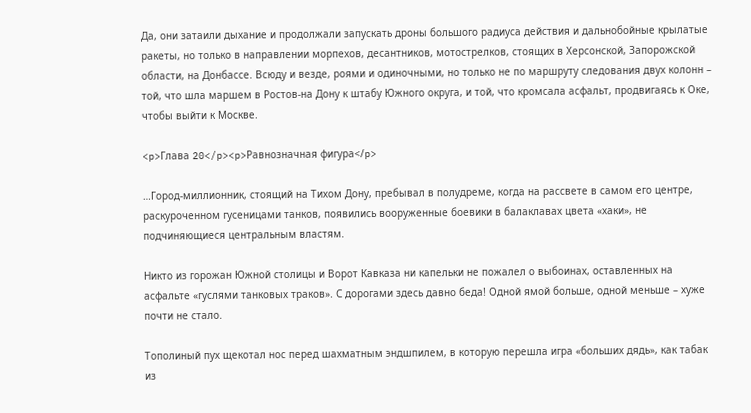Да, они затаили дыхание и продолжали запускать дроны большого радиуса действия и дальнобойные крылатые ракеты, но только в направлении морпехов, десантников, мотострелков, стоящих в Херсонской, Запорожской области, на Донбассе. Всюду и везде, роями и одиночными, но только не по маршруту следования двух колонн – той, что шла маршем в Ростов-на Дону к штабу Южного округа, и той, что кромсала асфальт, продвигаясь к Оке, чтобы выйти к Москве.

<p>Глава 20</p><p>Равнозначная фигура</p>

…Город-миллионник, стоящий на Тихом Дону, пребывал в полудреме, когда на рассвете в самом его центре, раскуроченном гусеницами танков, появились вооруженные боевики в балаклавах цвета «хаки», не подчиняющиеся центральным властям.

Никто из горожан Южной столицы и Ворот Кавказа ни капельки не пожалел о выбоинах, оставленных на асфальте «гуслями танковых траков». С дорогами здесь давно беда! Одной ямой больше, одной меньше – хуже почти не стало.

Тополиный пух щекотал нос перед шахматным эндшпилем, в которую перешла игра «больших дядь», как табак из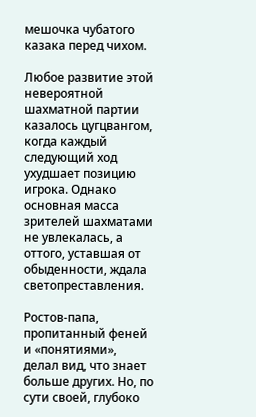мешочка чубатого казака перед чихом.

Любое развитие этой невероятной шахматной партии казалось цугцвангом, когда каждый следующий ход ухудшает позицию игрока. Однако основная масса зрителей шахматами не увлекалась, а оттого, уставшая от обыденности, ждала светопреставления.

Ростов-папа, пропитанный феней и «понятиями», делал вид, что знает больше других. Но, по сути своей, глубоко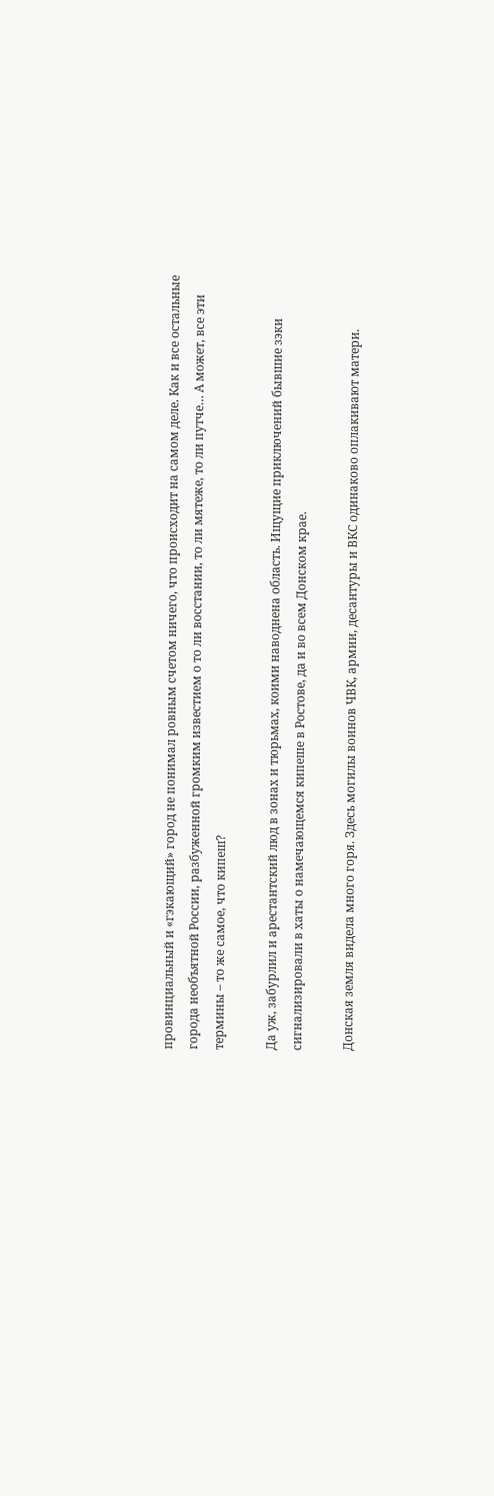провинциальный и «гэкающий» город не понимал ровным счетом ничего, что происходит на самом деле. Как и все остальные города необъятной России, разбуженной громким известием о то ли восстании, то ли мятеже, то ли путче… А может, все эти термины – то же самое, что кипеш?

Да уж, забурлил и арестантский люд в зонах и тюрьмах, коими наводнена область. Ищущие приключений бывшие зэки сигнализировали в хаты о намечающемся кипеше в Ростове, да и во всем Донском крае.

Донская земля видела много горя. Здесь могилы воинов ЧВК, армии, десантуры и ВКС одинаково оплакивают матери.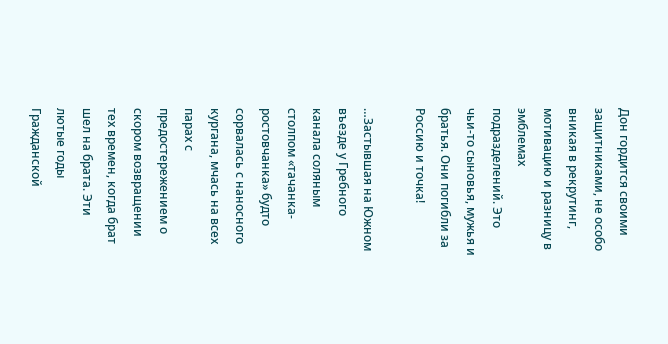Дон гордится своими защитниками, не особо вникая в рекрутинг, мотивацию и разницу в эмблемах подразделений. Это чьи-то сыновья, мужья и братья. Они погибли за Россию и точка!

…Застывшая на Южном въезде у Гребного канала соляным столпом «тачанка-ростовчанка» будто сорвалась с наносного кургана, мчась на всех парах с предостережением о скором возвращении тех времен, когда брат шел на брата. Эти лютые годы Гражданской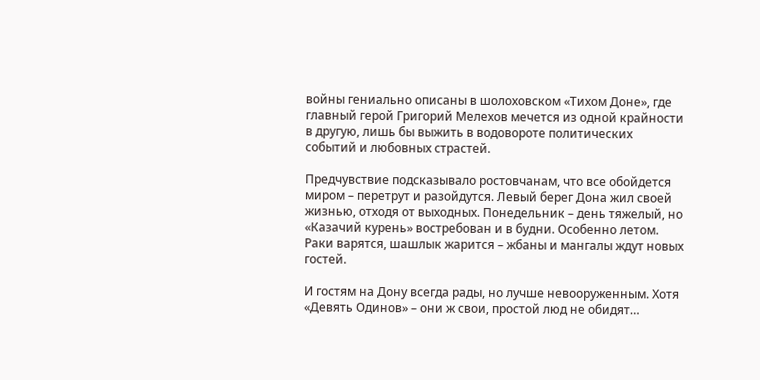войны гениально описаны в шолоховском «Тихом Доне», где главный герой Григорий Мелехов мечется из одной крайности в другую, лишь бы выжить в водовороте политических событий и любовных страстей.

Предчувствие подсказывало ростовчанам, что все обойдется миром – перетрут и разойдутся. Левый берег Дона жил своей жизнью, отходя от выходных. Понедельник – день тяжелый, но «Казачий курень» востребован и в будни. Особенно летом. Раки варятся, шашлык жарится – жбаны и мангалы ждут новых гостей.

И гостям на Дону всегда рады, но лучше невооруженным. Хотя «Девять Одинов» – они ж свои, простой люд не обидят…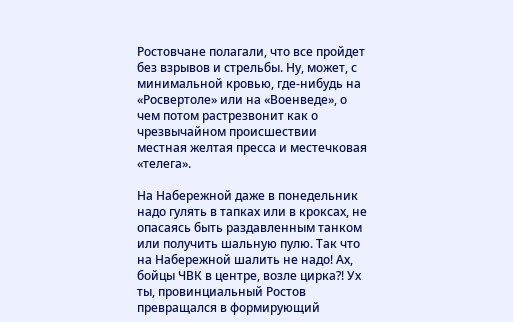Ростовчане полагали, что все пройдет без взрывов и стрельбы. Ну, может, с минимальной кровью, где-нибудь на «Росвертоле» или на «Военведе», о чем потом растрезвонит как о чрезвычайном происшествии местная желтая пресса и местечковая «телега».

На Набережной даже в понедельник надо гулять в тапках или в кроксах, не опасаясь быть раздавленным танком или получить шальную пулю. Так что на Набережной шалить не надо! Ах, бойцы ЧВК в центре, возле цирка?! Ух ты, провинциальный Ростов превращался в формирующий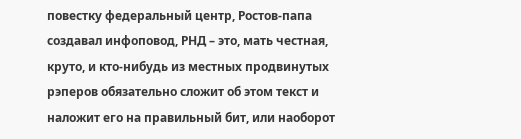повестку федеральный центр, Ростов-папа создавал инфоповод, РНД – это, мать честная, круто, и кто-нибудь из местных продвинутых рэперов обязательно сложит об этом текст и наложит его на правильный бит, или наоборот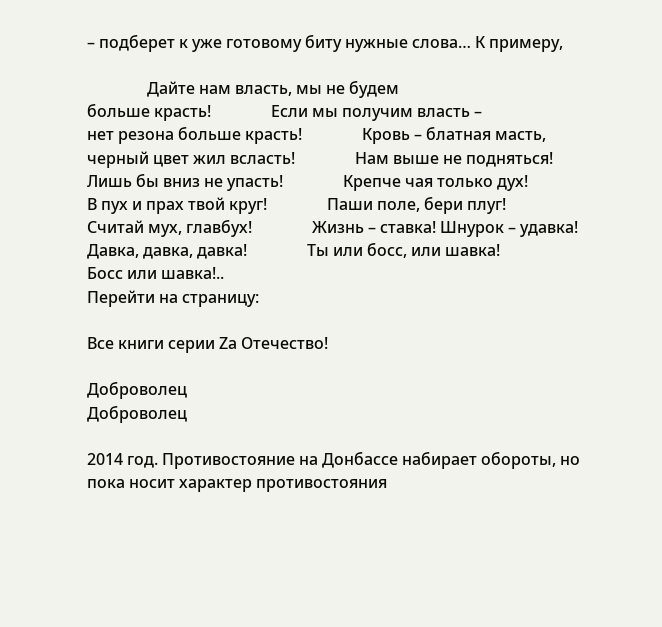– подберет к уже готовому биту нужные слова… К примеру,

               Дайте нам власть, мы не будем                                                      больше красть!               Если мы получим власть –                                  нет резона больше красть!               Кровь – блатная масть,                                    черный цвет жил всласть!               Нам выше не подняться!                                      Лишь бы вниз не упасть!               Крепче чая только дух!                                         В пух и прах твой круг!               Паши поле, бери плуг!                                             Считай мух, главбух!               Жизнь – ставка! Шнурок – удавка!                                              Давка, давка, давка!               Ты или босс, или шавка!                                                   Босс или шавка!..
Перейти на страницу:

Все книги серии Zа Отечество!

Доброволец
Доброволец

2014 год. Противостояние на Донбассе набирает обороты, но пока носит характер противостояния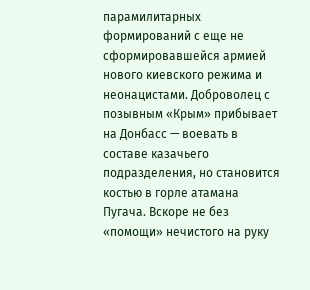парамилитарных формирований с еще не сформировавшейся армией нового киевского режима и неонацистами. Доброволец с позывным «Крым» прибывает на Донбасс — воевать в составе казачьего подразделения, но становится костью в горле атамана Пугача. Вскоре не без «помощи» нечистого на руку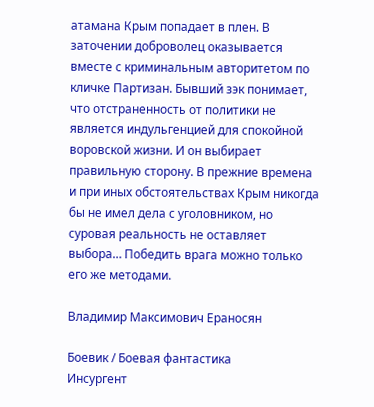атамана Крым попадает в плен. В заточении доброволец оказывается вместе с криминальным авторитетом по кличке Партизан. Бывший зэк понимает, что отстраненность от политики не является индульгенцией для спокойной воровской жизни. И он выбирает правильную сторону. В прежние времена и при иных обстоятельствах Крым никогда бы не имел дела с уголовником, но суровая реальность не оставляет выбора… Победить врага можно только его же методами.

Владимир Максимович Ераносян

Боевик / Боевая фантастика
Инсургент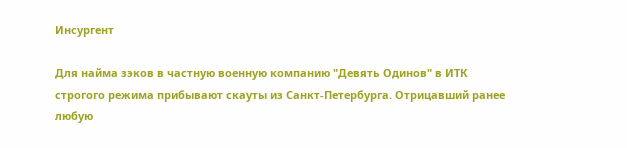Инсургент

Для найма зэков в частную военную компанию "Девять Одинов" в ИТК строгого режима прибывают скауты из Санкт-Петербурга. Отрицавший ранее любую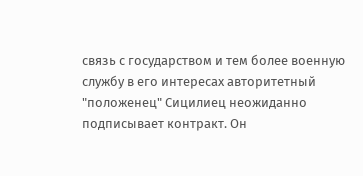связь с государством и тем более военную службу в его интересах авторитетный "положенец" Сицилиец неожиданно подписывает контракт. Он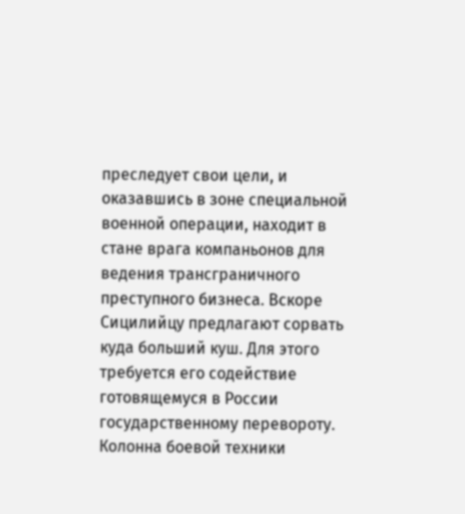преследует свои цели, и оказавшись в зоне специальной военной операции, находит в стане врага компаньонов для ведения трансграничного преступного бизнеса. Вскоре Сицилийцу предлагают сорвать куда больший куш. Для этого требуется его содействие готовящемуся в России государственному перевороту. Колонна боевой техники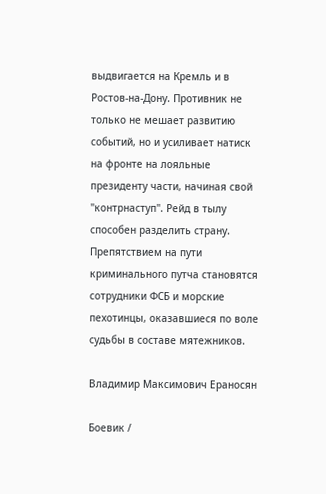выдвигается на Кремль и в Ростов-на-Дону. Противник не только не мешает развитию событий, но и усиливает натиск на фронте на лояльные президенту части, начиная свой "контрнаступ". Рейд в тылу способен разделить страну. Препятствием на пути криминального путча становятся сотрудники ФСБ и морские пехотинцы, оказавшиеся по воле судьбы в составе мятежников.

Владимир Максимович Ераносян

Боевик /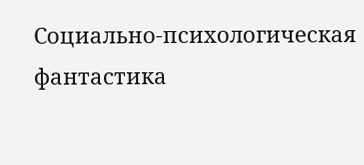Социально-психологическая фантастика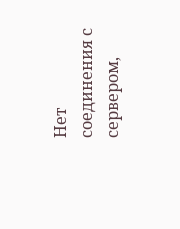Нет соединения с сервером,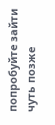попробуйте зайти чуть позже